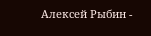Алексей Рыбин -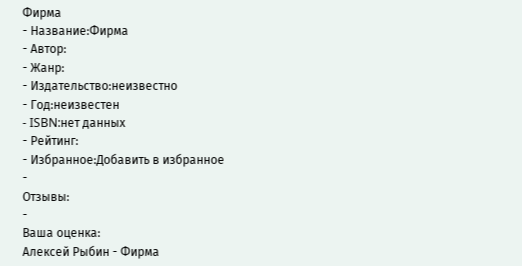Фирма
- Название:Фирма
- Автор:
- Жанр:
- Издательство:неизвестно
- Год:неизвестен
- ISBN:нет данных
- Рейтинг:
- Избранное:Добавить в избранное
-
Отзывы:
-
Ваша оценка:
Алексей Рыбин - Фирма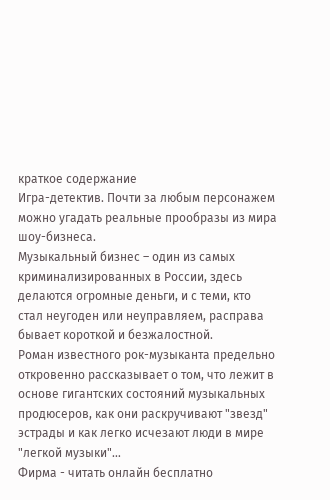краткое содержание
Игра-детектив. Почти за любым персонажем можно угадать реальные прообразы из мира шоу-бизнеса.
Музыкальный бизнес – один из самых криминализированных в России, здесь делаются огромные деньги, и с теми, кто стал неугоден или неуправляем, расправа бывает короткой и безжалостной.
Роман известного рок-музыканта предельно откровенно рассказывает о том, что лежит в основе гигантских состояний музыкальных продюсеров, как они раскручивают "звезд" эстрады и как легко исчезают люди в мире "легкой музыки"…
Фирма - читать онлайн бесплатно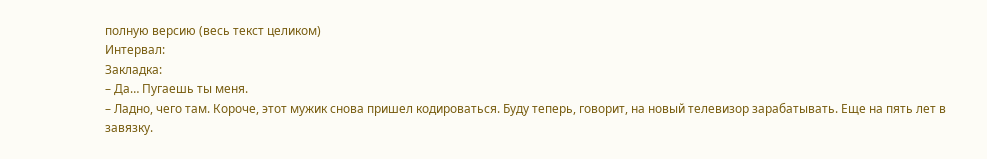полную версию (весь текст целиком)
Интервал:
Закладка:
– Да… Пугаешь ты меня.
– Ладно, чего там. Короче, этот мужик снова пришел кодироваться. Буду теперь, говорит, на новый телевизор зарабатывать. Еще на пять лет в завязку.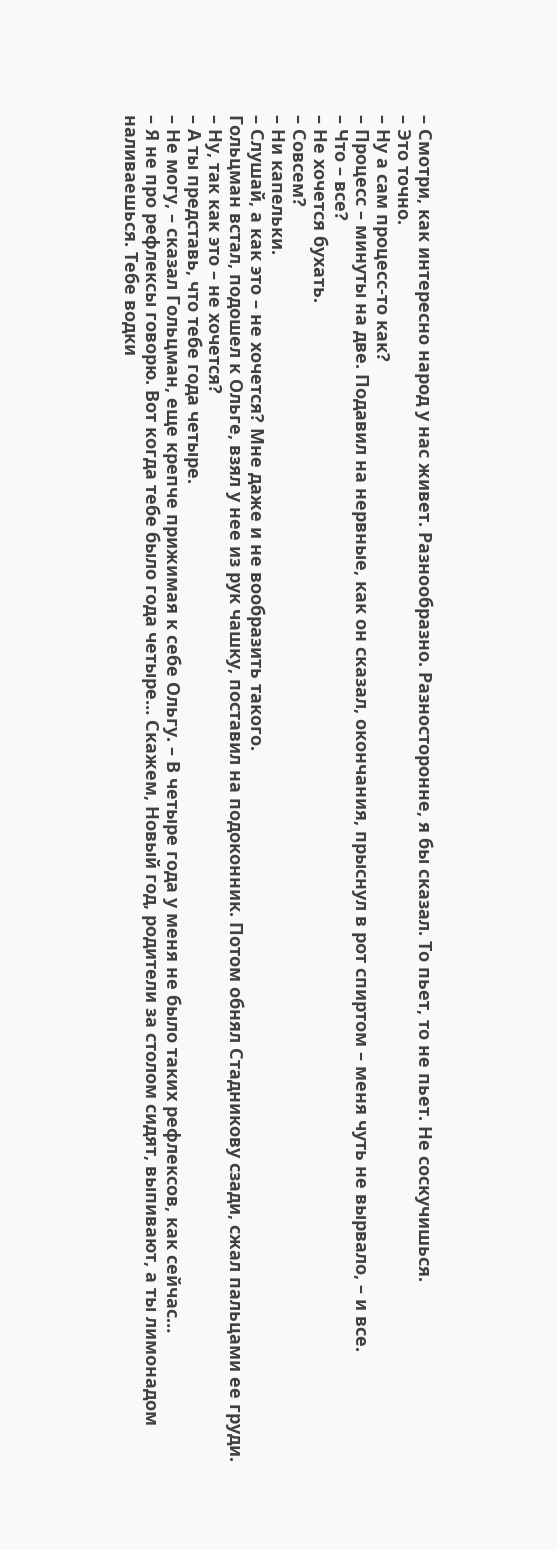– Смотри, как интересно народ у нас живет. Разнообразно. Разносторонне, я бы сказал. То пьет, то не пьет. Не соскучишься.
– Это точно.
– Ну а сам процесс-то как?
– Процесс – минуты на две. Подавил на нервные, как он сказал, окончания, прыснул в рот спиртом – меня чуть не вырвало, – и все.
– Что – все?
– Не хочется бухать.
– Совсем?
– Ни капельки.
– Слушай, а как это – не хочется? Мне даже и не вообразить такого.
Гольцман встал, подошел к Ольге, взял у нее из рук чашку, поставил на подоконник. Потом обнял Стадникову сзади, сжал пальцами ее груди.
– Ну, так как это – не хочется?
– А ты представь, что тебе года четыре.
– Не могу, – сказал Гольцман, еще крепче прижимая к себе Ольгу. – В четыре года у меня не было таких рефлексов, как сейчас…
– Я не про рефлексы говорю. Вот когда тебе было года четыре… Скажем, Новый год, родители за столом сидят, выпивают, а ты лимонадом наливаешься. Тебе водки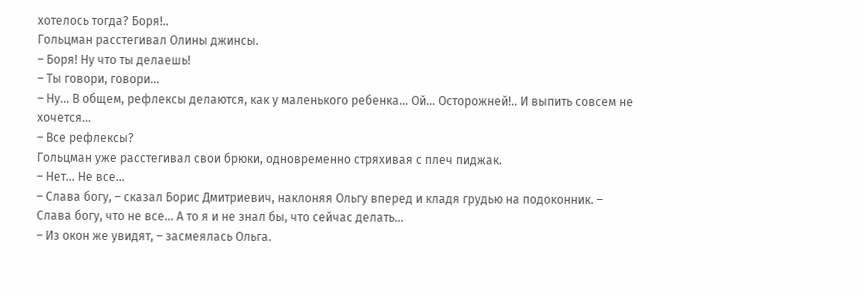хотелось тогда? Боря!..
Гольцман расстегивал Олины джинсы.
– Боря! Ну что ты делаешь!
– Ты говори, говори…
– Ну… В общем, рефлексы делаются, как у маленького ребенка… Ой… Осторожней!.. И выпить совсем не хочется…
– Все рефлексы?
Гольцман уже расстегивал свои брюки, одновременно стряхивая с плеч пиджак.
– Нет… Не все…
– Слава богу, – сказал Борис Дмитриевич, наклоняя Ольгу вперед и кладя грудью на подоконник. – Слава богу, что не все… А то я и не знал бы, что сейчас делать…
– Из окон же увидят, – засмеялась Ольга.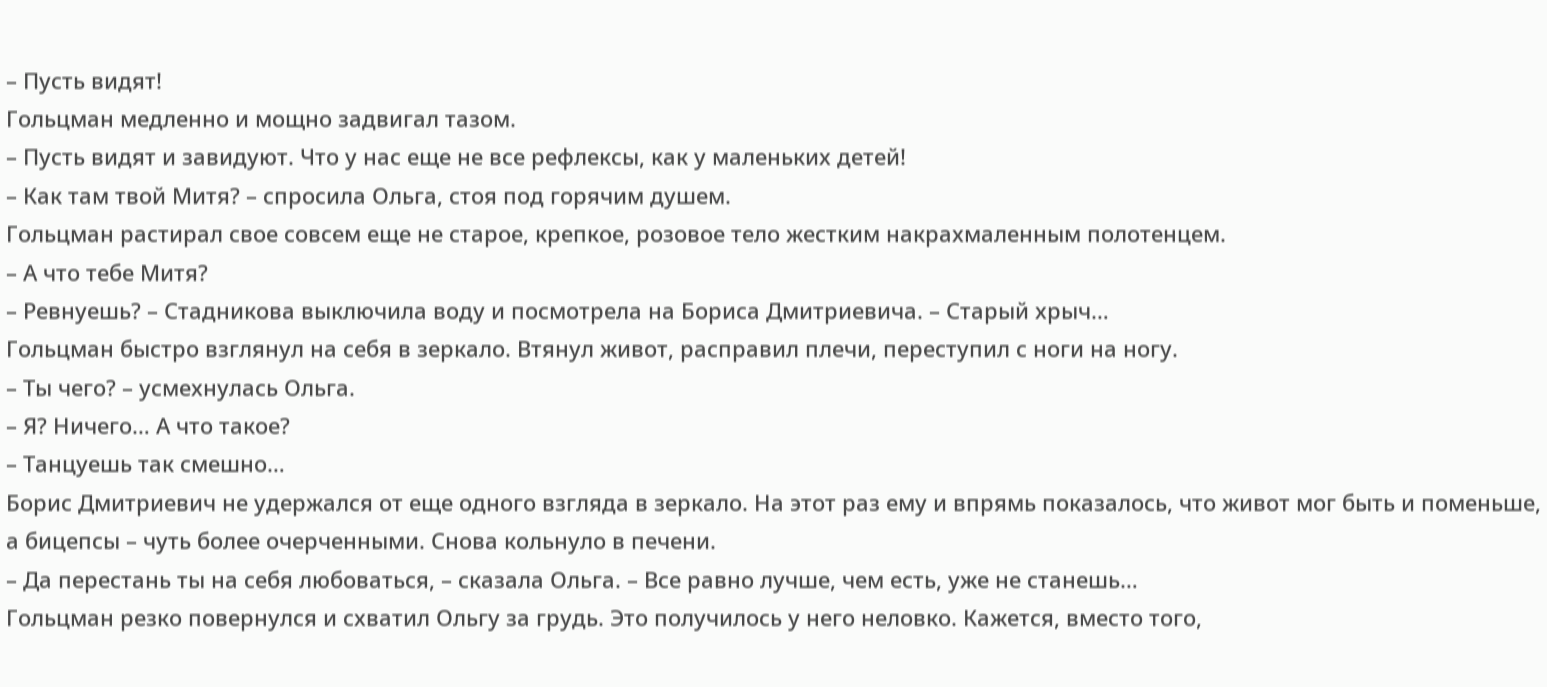– Пусть видят!
Гольцман медленно и мощно задвигал тазом.
– Пусть видят и завидуют. Что у нас еще не все рефлексы, как у маленьких детей!
– Как там твой Митя? – спросила Ольга, стоя под горячим душем.
Гольцман растирал свое совсем еще не старое, крепкое, розовое тело жестким накрахмаленным полотенцем.
– А что тебе Митя?
– Ревнуешь? – Стадникова выключила воду и посмотрела на Бориса Дмитриевича. – Старый хрыч…
Гольцман быстро взглянул на себя в зеркало. Втянул живот, расправил плечи, переступил с ноги на ногу.
– Ты чего? – усмехнулась Ольга.
– Я? Ничего… А что такое?
– Танцуешь так смешно…
Борис Дмитриевич не удержался от еще одного взгляда в зеркало. На этот раз ему и впрямь показалось, что живот мог быть и поменьше, а бицепсы – чуть более очерченными. Снова кольнуло в печени.
– Да перестань ты на себя любоваться, – сказала Ольга. – Все равно лучше, чем есть, уже не станешь…
Гольцман резко повернулся и схватил Ольгу за грудь. Это получилось у него неловко. Кажется, вместо того,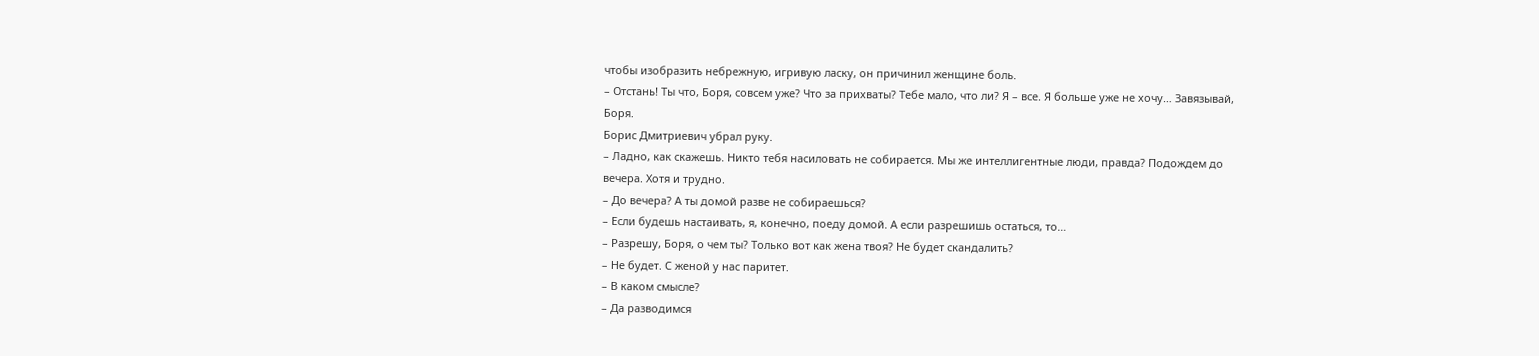чтобы изобразить небрежную, игривую ласку, он причинил женщине боль.
– Отстань! Ты что, Боря, совсем уже? Что за прихваты? Тебе мало, что ли? Я – все. Я больше уже не хочу… Завязывай, Боря.
Борис Дмитриевич убрал руку.
– Ладно, как скажешь. Никто тебя насиловать не собирается. Мы же интеллигентные люди, правда? Подождем до вечера. Хотя и трудно.
– До вечера? А ты домой разве не собираешься?
– Если будешь настаивать, я, конечно, поеду домой. А если разрешишь остаться, то…
– Разрешу, Боря, о чем ты? Только вот как жена твоя? Не будет скандалить?
– Не будет. С женой у нас паритет.
– В каком смысле?
– Да разводимся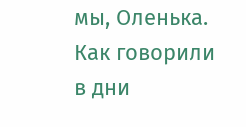мы, Оленька. Как говорили в дни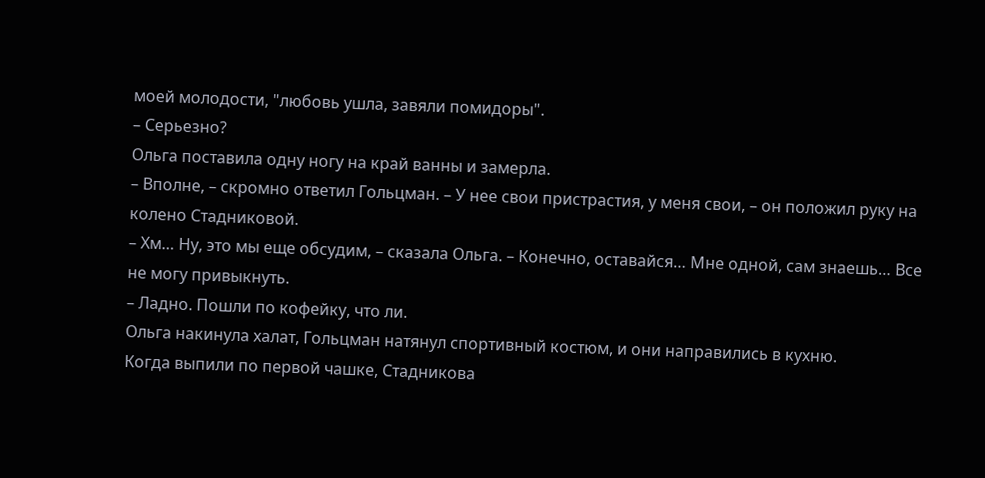моей молодости, "любовь ушла, завяли помидоры".
– Серьезно?
Ольга поставила одну ногу на край ванны и замерла.
– Вполне, – скромно ответил Гольцман. – У нее свои пристрастия, у меня свои, – он положил руку на колено Стадниковой.
– Хм… Ну, это мы еще обсудим, – сказала Ольга. – Конечно, оставайся… Мне одной, сам знаешь… Все не могу привыкнуть.
– Ладно. Пошли по кофейку, что ли.
Ольга накинула халат, Гольцман натянул спортивный костюм, и они направились в кухню.
Когда выпили по первой чашке, Стадникова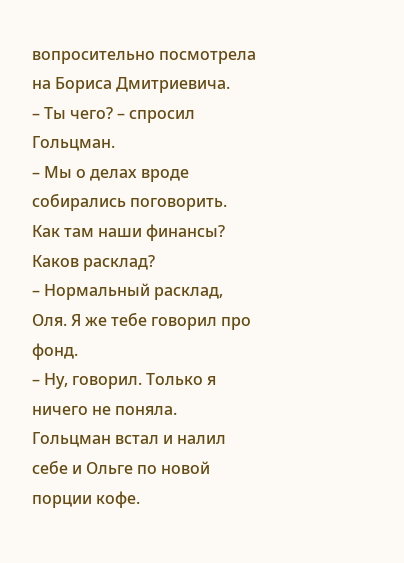вопросительно посмотрела на Бориса Дмитриевича.
– Ты чего? – спросил Гольцман.
– Мы о делах вроде собирались поговорить. Как там наши финансы? Каков расклад?
– Нормальный расклад, Оля. Я же тебе говорил про фонд.
– Ну, говорил. Только я ничего не поняла.
Гольцман встал и налил себе и Ольге по новой порции кофе.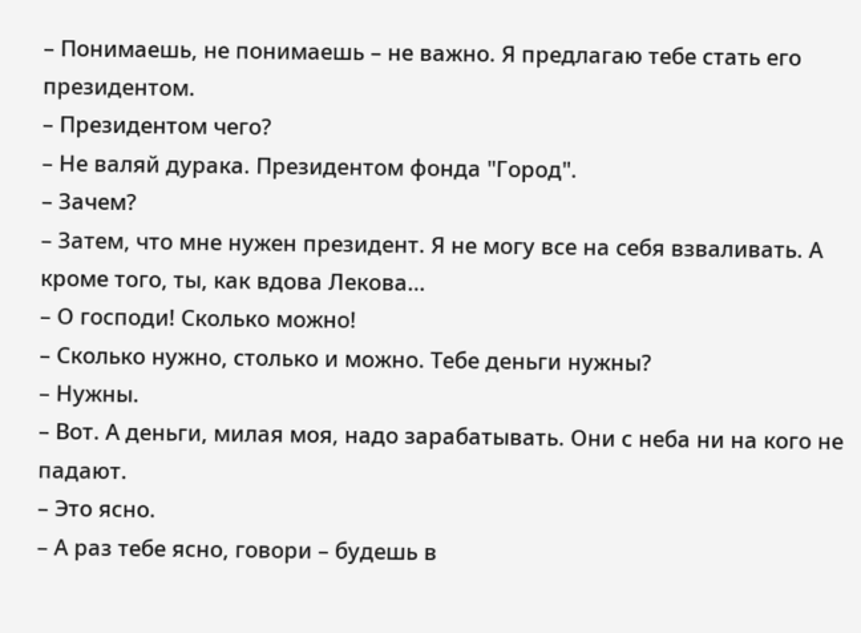– Понимаешь, не понимаешь – не важно. Я предлагаю тебе стать его президентом.
– Президентом чего?
– Не валяй дурака. Президентом фонда "Город".
– Зачем?
– Затем, что мне нужен президент. Я не могу все на себя взваливать. А кроме того, ты, как вдова Лекова…
– О господи! Сколько можно!
– Сколько нужно, столько и можно. Тебе деньги нужны?
– Нужны.
– Вот. А деньги, милая моя, надо зарабатывать. Они с неба ни на кого не падают.
– Это ясно.
– А раз тебе ясно, говори – будешь в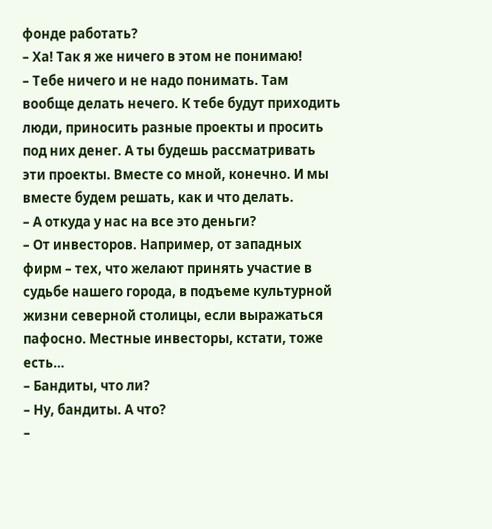фонде работать?
– Ха! Так я же ничего в этом не понимаю!
– Тебе ничего и не надо понимать. Там вообще делать нечего. К тебе будут приходить люди, приносить разные проекты и просить под них денег. А ты будешь рассматривать эти проекты. Вместе со мной, конечно. И мы вместе будем решать, как и что делать.
– А откуда у нас на все это деньги?
– От инвесторов. Например, от западных фирм – тех, что желают принять участие в судьбе нашего города, в подъеме культурной жизни северной столицы, если выражаться пафосно. Местные инвесторы, кстати, тоже есть…
– Бандиты, что ли?
– Ну, бандиты. А что?
–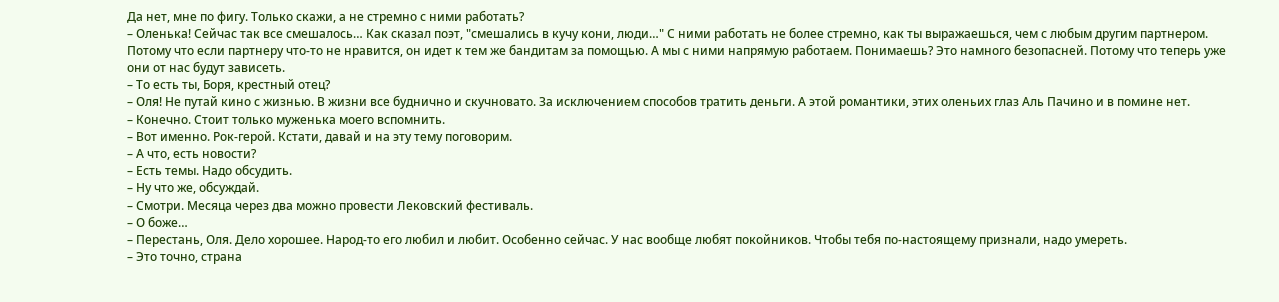Да нет, мне по фигу. Только скажи, а не стремно с ними работать?
– Оленька! Сейчас так все смешалось… Как сказал поэт, "смешались в кучу кони, люди…" С ними работать не более стремно, как ты выражаешься, чем с любым другим партнером. Потому что если партнеру что-то не нравится, он идет к тем же бандитам за помощью. А мы с ними напрямую работаем. Понимаешь? Это намного безопасней. Потому что теперь уже они от нас будут зависеть.
– То есть ты, Боря, крестный отец?
– Оля! Не путай кино с жизнью. В жизни все буднично и скучновато. За исключением способов тратить деньги. А этой романтики, этих оленьих глаз Аль Пачино и в помине нет.
– Конечно. Стоит только муженька моего вспомнить.
– Вот именно. Рок-герой. Кстати, давай и на эту тему поговорим.
– А что, есть новости?
– Есть темы. Надо обсудить.
– Ну что же, обсуждай.
– Смотри. Месяца через два можно провести Лековский фестиваль.
– О боже…
– Перестань, Оля. Дело хорошее. Народ-то его любил и любит. Особенно сейчас. У нас вообще любят покойников. Чтобы тебя по-настоящему признали, надо умереть.
– Это точно, страна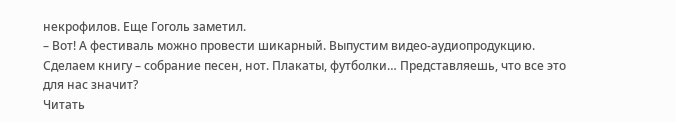некрофилов. Еще Гоголь заметил.
– Вот! А фестиваль можно провести шикарный. Выпустим видео-аудиопродукцию. Сделаем книгу – собрание песен, нот. Плакаты, футболки… Представляешь, что все это для нас значит?
Читать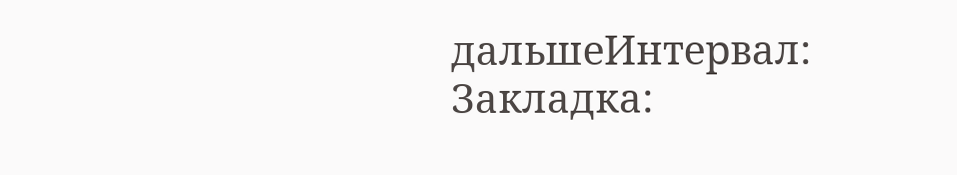дальшеИнтервал:
Закладка: